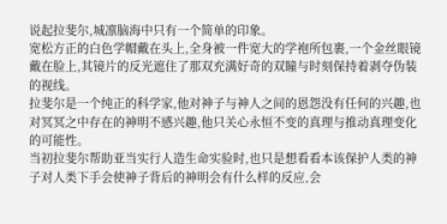说起拉斐尔,城凛脑海中只有一个简单的印象。
宽松方正的白色学帽戴在头上,全身被一件宽大的学袍所包裹,一个金丝眼镜戴在脸上,其镜片的反光遮住了那双充满好奇的双瞳与时刻保持着剥夺伪装的视线。
拉斐尔是一个纯正的科学家,他对神子与神人之间的恩怨没有任何的兴趣,也对冥冥之中存在的神明不感兴趣,他只关心永恒不变的真理与推动真理变化的可能性。
当初拉斐尔帮助亚当实行人造生命实验时,也只是想看看本该保护人类的神子对人类下手会使神子背后的神明会有什么样的反应,会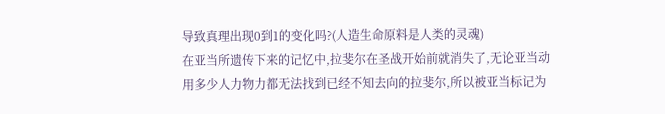导致真理出现0到1的变化吗?(人造生命原料是人类的灵魂)
在亚当所遗传下来的记忆中,拉斐尔在圣战开始前就消失了,无论亚当动用多少人力物力都无法找到已经不知去向的拉斐尔,所以被亚当标记为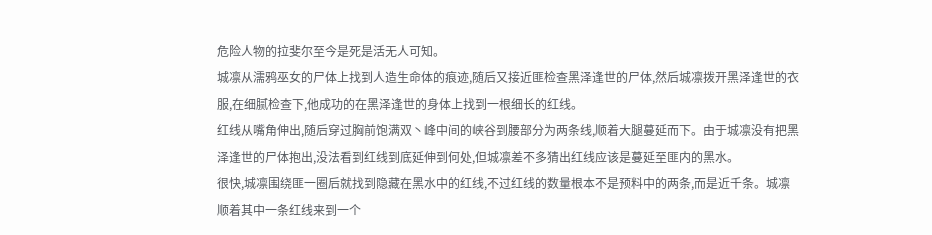危险人物的拉斐尔至今是死是活无人可知。
城凛从濡鸦巫女的尸体上找到人造生命体的痕迹,随后又接近匪检查黑泽逢世的尸体,然后城凛拨开黑泽逢世的衣服,在细腻检查下,他成功的在黑泽逢世的身体上找到一根细长的红线。
红线从嘴角伸出,随后穿过胸前饱满双丶峰中间的峡谷到腰部分为两条线,顺着大腿蔓延而下。由于城凛没有把黑泽逢世的尸体抱出,没法看到红线到底延伸到何处,但城凛差不多猜出红线应该是蔓延至匪内的黑水。
很快,城凛围绕匪一圈后就找到隐藏在黑水中的红线,不过红线的数量根本不是预料中的两条,而是近千条。城凛顺着其中一条红线来到一个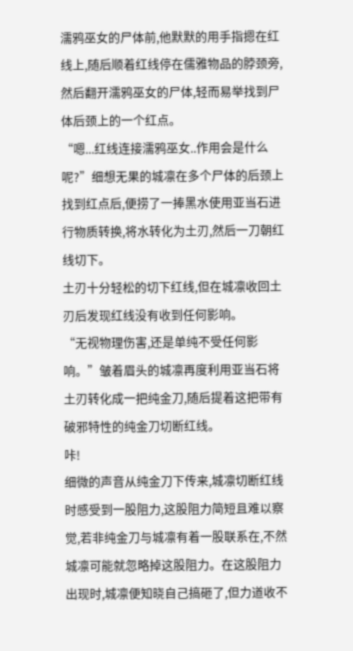濡鸦巫女的尸体前,他默默的用手指摁在红线上,随后顺着红线停在儒雅物品的脖颈旁,然后翻开濡鸦巫女的尸体,轻而易举找到尸体后颈上的一个红点。
“嗯...红线连接濡鸦巫女..作用会是什么呢?”细想无果的城凛在多个尸体的后颈上找到红点后,便捞了一捧黑水使用亚当石进行物质转换,将水转化为土刃,然后一刀朝红线切下。
土刃十分轻松的切下红线,但在城凛收回土刃后发现红线没有收到任何影响。
“无视物理伤害,还是单纯不受任何影响。”皱着眉头的城凛再度利用亚当石将土刃转化成一把纯金刀,随后提着这把带有破邪特性的纯金刀切断红线。
咔!
细微的声音从纯金刀下传来,城凛切断红线时感受到一股阻力,这股阻力简短且难以察觉,若非纯金刀与城凛有着一股联系在,不然城凛可能就忽略掉这股阻力。在这股阻力出现时,城凛便知晓自己搞砸了,但力道收不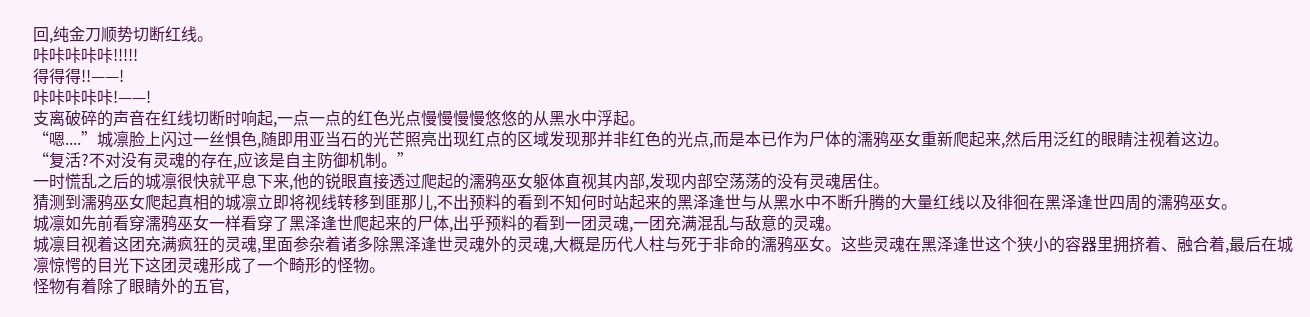回,纯金刀顺势切断红线。
咔咔咔咔咔!!!!!
得得得!!——!
咔咔咔咔咔!——!
支离破碎的声音在红线切断时响起,一点一点的红色光点慢慢慢慢悠悠的从黑水中浮起。
“嗯....”城凛脸上闪过一丝惧色,随即用亚当石的光芒照亮出现红点的区域发现那并非红色的光点,而是本已作为尸体的濡鸦巫女重新爬起来,然后用泛红的眼睛注视着这边。
“复活?不对没有灵魂的存在,应该是自主防御机制。”
一时慌乱之后的城凛很快就平息下来,他的锐眼直接透过爬起的濡鸦巫女躯体直视其内部,发现内部空荡荡的没有灵魂居住。
猜测到濡鸦巫女爬起真相的城凛立即将视线转移到匪那儿,不出预料的看到不知何时站起来的黑泽逢世与从黑水中不断升腾的大量红线以及徘徊在黑泽逢世四周的濡鸦巫女。
城凛如先前看穿濡鸦巫女一样看穿了黑泽逢世爬起来的尸体,出乎预料的看到一团灵魂,一团充满混乱与敌意的灵魂。
城凛目视着这团充满疯狂的灵魂,里面参杂着诸多除黑泽逢世灵魂外的灵魂,大概是历代人柱与死于非命的濡鸦巫女。这些灵魂在黑泽逢世这个狭小的容器里拥挤着、融合着,最后在城凛惊愕的目光下这团灵魂形成了一个畸形的怪物。
怪物有着除了眼睛外的五官,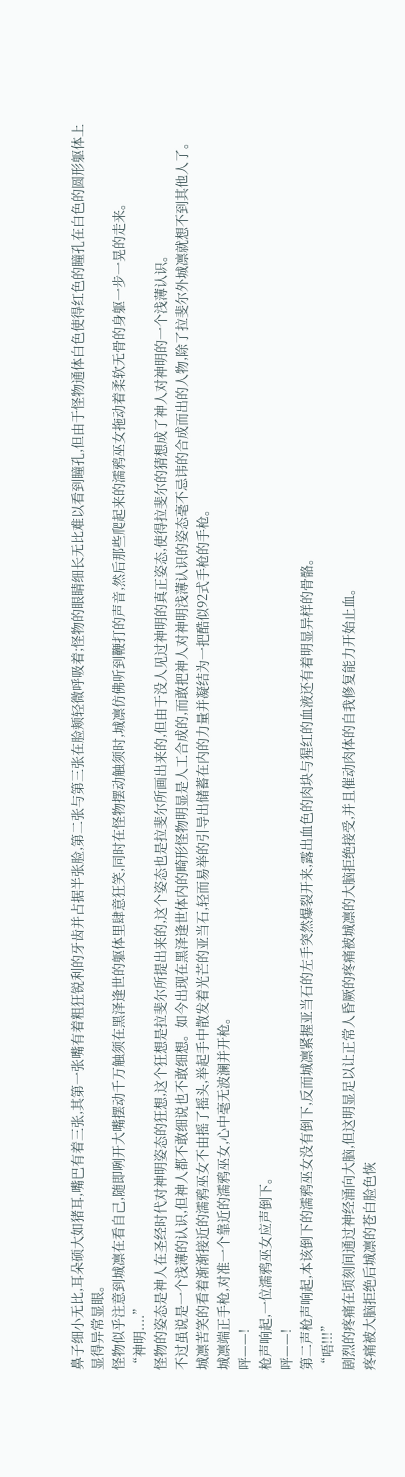鼻子细小无比,耳朵硕大如猪耳,嘴巴有着三张,其第一张嘴有着粗狂锐利的牙齿并占据半张脸,第二张与第三张在脸颊轻微呼吸着;怪物的眼睛细长无比难以看到瞳孔,但由于怪物通体白色使得红色的瞳孔在白色的圆形躯体上显得异常显眼。
怪物似乎注意到城凛在看自己,随即咧开大嘴摆动千万触须在黑泽逢世的躯体里肆意狂笑,同时在怪物摆动触须时,城凛仿佛听到鞭打的声音,然后那些爬起来的濡鸦巫女拖动着柔软无骨的身躯一步一晃的走来。
“神明....”
怪物的姿态是神人在圣经时代对神明姿态的狂想,这个狂想是拉斐尔所提出来的,这个姿态也是拉斐尔所画出来的,但由于没人见过神明的真正姿态,使得拉斐尔的猜想成了神人对神明的一个浅薄认识。
不过虽说是一个浅薄的认识,但神人都不敢细说也不敢细想。如今出现在黑泽逢世体内的畸形怪物明显是人工合成的,而敢把神人对神明浅薄认识的姿态毫不忌讳的合成而出的人物,除了拉斐尔外城凛就想不到其他人了。
城凛苦笑的看着渐渐接近的濡鸦巫女不由摇了摇头,举起手中散发着光芒的亚当石,轻而易举的引导出储蓄在内的力量并凝结为一把酷似92式手枪的手枪。
城凛端正手枪,对准一个靠近的濡鸦巫女,心中毫无波澜并开枪。
呯——!
枪声响起,一位濡鸦巫女应声倒下。
呯——!
第二声枪声响起,本该倒下的濡鸦巫女没有倒下,反而城凛紧握亚当石的左手突然爆裂开来,露出血色的肉块与猩红的血液还有着明显异样的骨骼。
“唔!!!”
剧烈的疼痛在顷刻间通过神经涌向大脑,但这明显足以让正常人昏厥的疼痛被城凛的大脑拒绝接受,并且催动肉体的自我修复能力开始止血。
疼痛被大脑拒绝后城凛的苍白脸色恢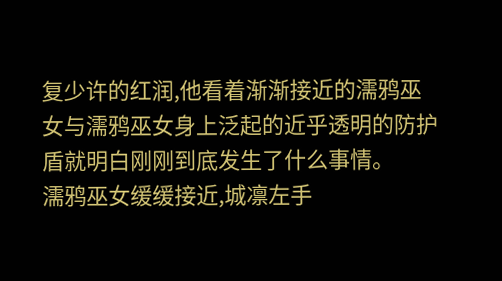复少许的红润,他看着渐渐接近的濡鸦巫女与濡鸦巫女身上泛起的近乎透明的防护盾就明白刚刚到底发生了什么事情。
濡鸦巫女缓缓接近,城凛左手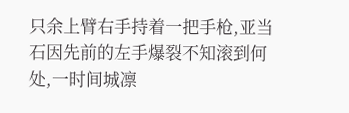只余上臂右手持着一把手枪,亚当石因先前的左手爆裂不知滚到何处,一时间城凛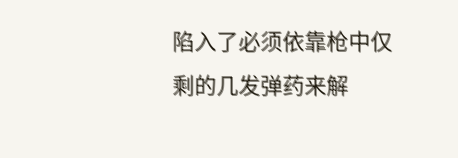陷入了必须依靠枪中仅剩的几发弹药来解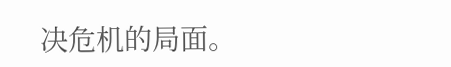决危机的局面。